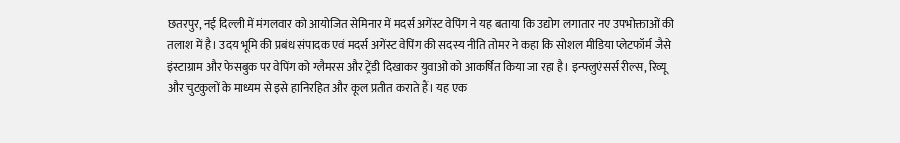छतरपुर, नई दिल्ली में मंगलवार को आयोजित सेमिनार में मदर्स अगेंस्ट वेपिंग ने यह बताया कि उद्योग लगातार नए उपभोक्ताओं की तलाश में है। उदय भूमि की प्रबंध संपादक एवं मदर्स अगेंस्ट वेपिंग की सदस्य नीति तोमर ने कहा कि सोशल मीडिया प्लेटफॉर्म जैसे इंस्टाग्राम और फेसबुक पर वेपिंग को ग्लैमरस और ट्रेंडी दिखाकर युवाओं को आकर्षित किया जा रहा है। इन्फ्लुएंसर्स रील्स, रिव्यू और चुटकुलों के माध्यम से इसे हानिरहित और कूल प्रतीत कराते हैं। यह एक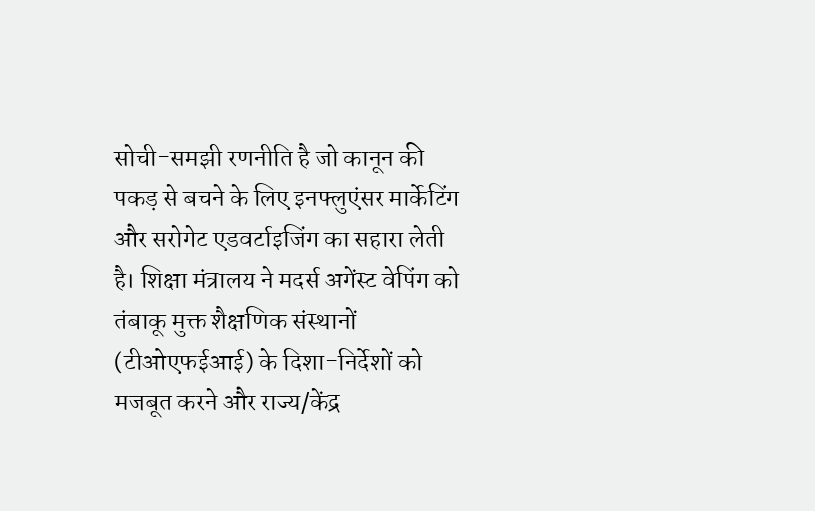सोची-समझी रणनीति है जो कानून की पकड़ से बचने के लिए इनफ्लुएंसर मार्केटिंग और सरोगेट एडवर्टाइजिंग का सहारा लेती है। शिक्षा मंत्रालय ने मदर्स अगेंस्ट वेपिंग को तंबाकू मुक्त शैक्षणिक संस्थानों (टीओएफईआई) के दिशा-निर्देशों को मजबूत करने और राज्य/केंद्र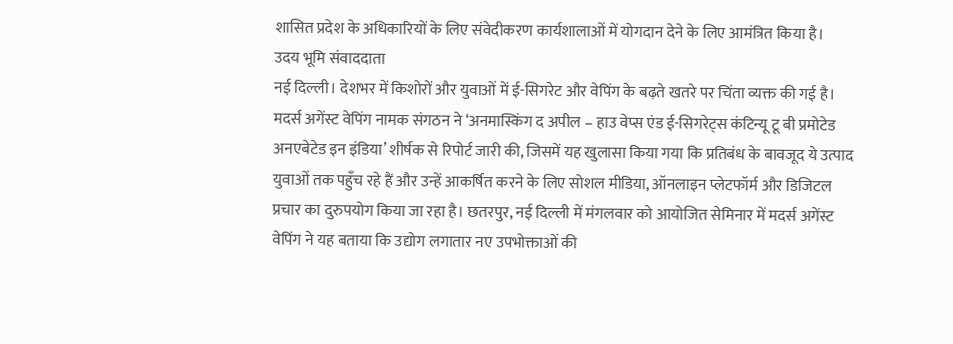शासित प्रदेश के अधिकारियों के लिए संवेदीकरण कार्यशालाओं में योगदान देने के लिए आमंत्रित किया है।
उदय भूमि संवाददाता
नई दिल्ली। देशभर में किशोरों और युवाओं में ई-सिगरेट और वेपिंग के बढ़ते खतरे पर चिंता व्यक्त की गई है। मदर्स अगेंस्ट वेपिंग नामक संगठन ने ‘अनमास्किंग द अपील – हाउ वेप्स एंड ई-सिगरेट्स कंटिन्यू टू बी प्रमोटेड अनएबेटेड इन इंडिया’ शीर्षक से रिपोर्ट जारी की, जिसमें यह खुलासा किया गया कि प्रतिबंध के बावजूद ये उत्पाद युवाओं तक पहुँच रहे हैं और उन्हें आकर्षित करने के लिए सोशल मीडिया, ऑनलाइन प्लेटफॉर्म और डिजिटल प्रचार का दुरुपयोग किया जा रहा है। छतरपुर, नई दिल्ली में मंगलवार को आयोजित सेमिनार में मदर्स अगेंस्ट वेपिंग ने यह बताया कि उद्योग लगातार नए उपभोक्ताओं की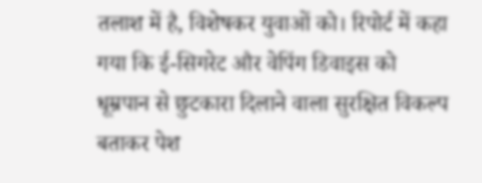तलाश में है, विशेषकर युवाओं को। रिपोर्ट में कहा गया कि ई-सिगरेट और वेपिंग डिवाइस को धूम्रपान से छुटकारा दिलाने वाला सुरक्षित विकल्प बताकर पेश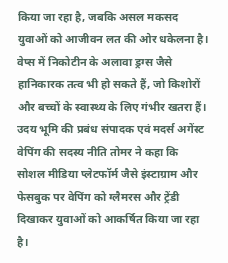किया जा रहा है, जबकि असल मकसद युवाओं को आजीवन लत की ओर धकेलना है। वेप्स में निकोटीन के अलावा ड्रग्स जैसे हानिकारक तत्व भी हो सकते हैं, जो किशोरों और बच्चों के स्वास्थ्य के लिए गंभीर खतरा हैं।
उदय भूमि की प्रबंध संपादक एवं मदर्स अगेंस्ट वेपिंग की सदस्य नीति तोमर ने कहा कि सोशल मीडिया प्लेटफॉर्म जैसे इंस्टाग्राम और फेसबुक पर वेपिंग को ग्लैमरस और ट्रेंडी दिखाकर युवाओं को आकर्षित किया जा रहा है।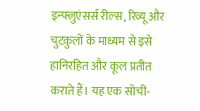इन्फ्लुएंसर्स रील्स, रिव्यू और चुटकुलों के माध्यम से इसे हानिरहित और कूल प्रतीत कराते हैं। यह एक सोची-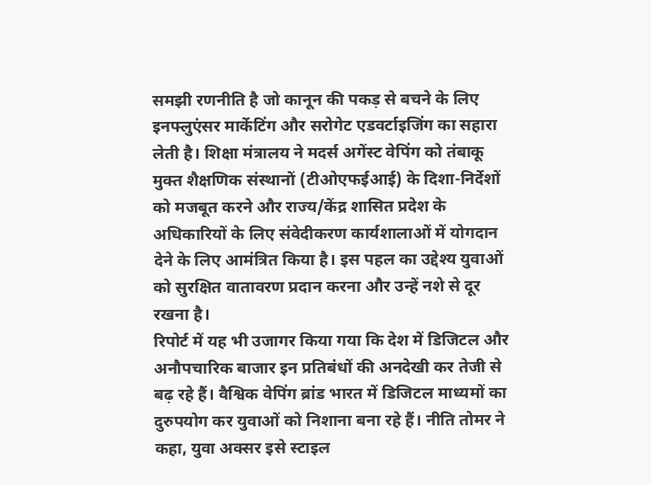समझी रणनीति है जो कानून की पकड़ से बचने के लिए इनफ्लुएंसर मार्केटिंग और सरोगेट एडवर्टाइजिंग का सहारा लेती है। शिक्षा मंत्रालय ने मदर्स अगेंस्ट वेपिंग को तंबाकू मुक्त शैक्षणिक संस्थानों (टीओएफईआई) के दिशा-निर्देशों को मजबूत करने और राज्य/केंद्र शासित प्रदेश के अधिकारियों के लिए संवेदीकरण कार्यशालाओं में योगदान देने के लिए आमंत्रित किया है। इस पहल का उद्देश्य युवाओं को सुरक्षित वातावरण प्रदान करना और उन्हें नशे से दूर रखना है।
रिपोर्ट में यह भी उजागर किया गया कि देश में डिजिटल और अनौपचारिक बाजार इन प्रतिबंधों की अनदेखी कर तेजी से बढ़ रहे हैं। वैश्विक वेपिंग ब्रांड भारत में डिजिटल माध्यमों का दुरुपयोग कर युवाओं को निशाना बना रहे हैं। नीति तोमर ने कहा, युवा अक्सर इसे स्टाइल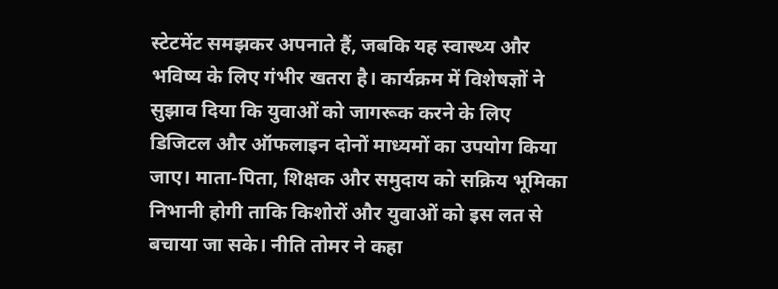स्टेटमेंट समझकर अपनाते हैं, जबकि यह स्वास्थ्य और भविष्य के लिए गंभीर खतरा है। कार्यक्रम में विशेषज्ञों ने सुझाव दिया कि युवाओं को जागरूक करने के लिए डिजिटल और ऑफलाइन दोनों माध्यमों का उपयोग किया जाए। माता-पिता, शिक्षक और समुदाय को सक्रिय भूमिका निभानी होगी ताकि किशोरों और युवाओं को इस लत से बचाया जा सके। नीति तोमर ने कहा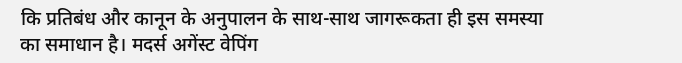कि प्रतिबंध और कानून के अनुपालन के साथ-साथ जागरूकता ही इस समस्या का समाधान है। मदर्स अगेंस्ट वेपिंग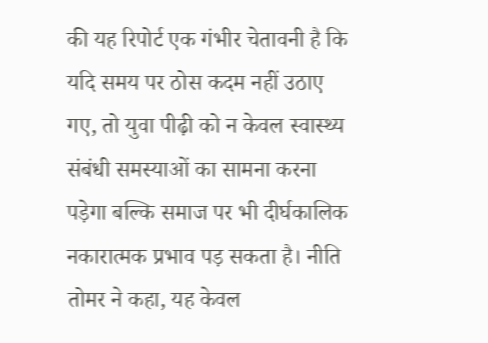की यह रिपोर्ट एक गंभीर चेतावनी है कि यदि समय पर ठोस कदम नहीं उठाए गए, तो युवा पीढ़ी को न केवल स्वास्थ्य संबंधी समस्याओं का सामना करना पड़ेगा बल्कि समाज पर भी दीर्घकालिक नकारात्मक प्रभाव पड़ सकता है। नीति तोमर ने कहा, यह केवल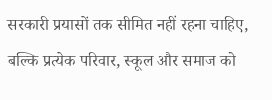सरकारी प्रयासों तक सीमित नहीं रहना चाहिए, बल्कि प्रत्येक परिवार, स्कूल और समाज को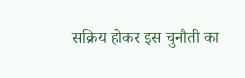सक्रिय होकर इस चुनौती का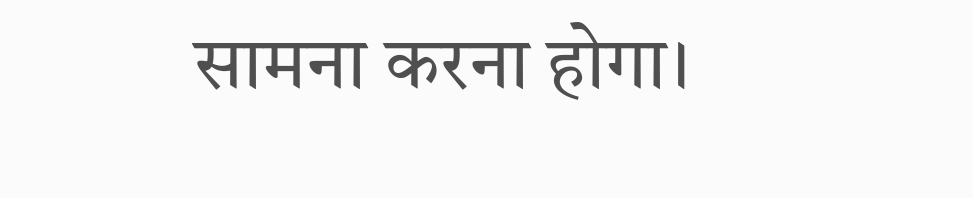सामना करना होगा।